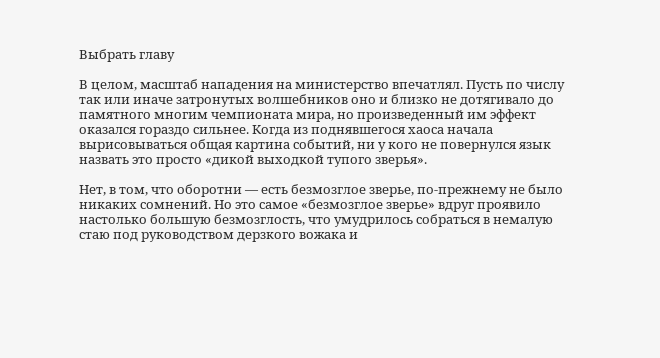Выбрать главу

В целом, масштаб нападения на министерство впечатлял. Пусть по числу так или иначе затронутых волшебников оно и близко не дотягивало до памятного многим чемпионата мира, но произведенный им эффект оказался гораздо сильнее. Когда из поднявшегося хаоса начала вырисовываться общая картина событий, ни у кого не повернулся язык назвать это просто «дикой выходкой тупого зверья».

Нет, в том, что оборотни — есть безмозглое зверье, по-прежнему не было никаких сомнений. Но это самое «безмозглое зверье» вдруг проявило настолько большую безмозглость, что умудрилось собраться в немалую стаю под руководством дерзкого вожака и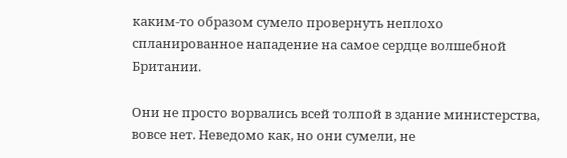каким-то образом сумело провернуть неплохо спланированное нападение на самое сердце волшебной Британии.

Они не просто ворвались всей толпой в здание министерства, вовсе нет. Неведомо как, но они сумели, не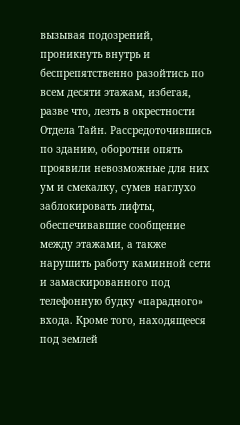вызывая подозрений, проникнуть внутрь и беспрепятственно разойтись по всем десяти этажам, избегая, разве что, лезть в окрестности Отдела Тайн. Рассредоточившись по зданию, оборотни опять проявили невозможные для них ум и смекалку, сумев наглухо заблокировать лифты, обеспечивавшие сообщение между этажами, а также нарушить работу каминной сети и замаскированного под телефонную будку «парадного» входа. Кроме того, находящееся под землей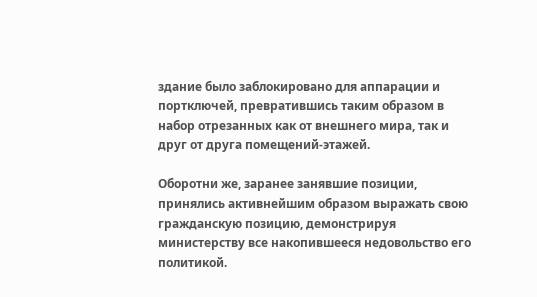здание было заблокировано для аппарации и портключей, превратившись таким образом в набор отрезанных как от внешнего мира, так и друг от друга помещений-этажей.

Оборотни же, заранее занявшие позиции, принялись активнейшим образом выражать свою гражданскую позицию, демонстрируя министерству все накопившееся недовольство его политикой.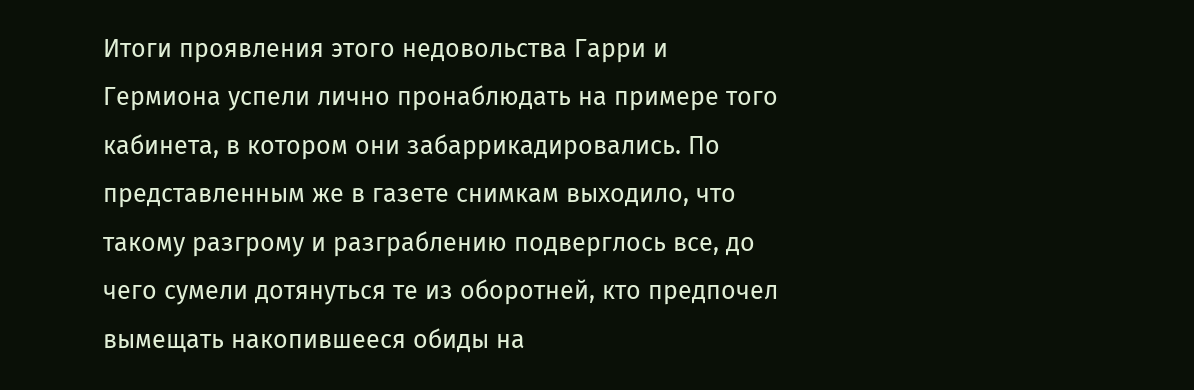Итоги проявления этого недовольства Гарри и Гермиона успели лично пронаблюдать на примере того кабинета, в котором они забаррикадировались. По представленным же в газете снимкам выходило, что такому разгрому и разграблению подверглось все, до чего сумели дотянуться те из оборотней, кто предпочел вымещать накопившееся обиды на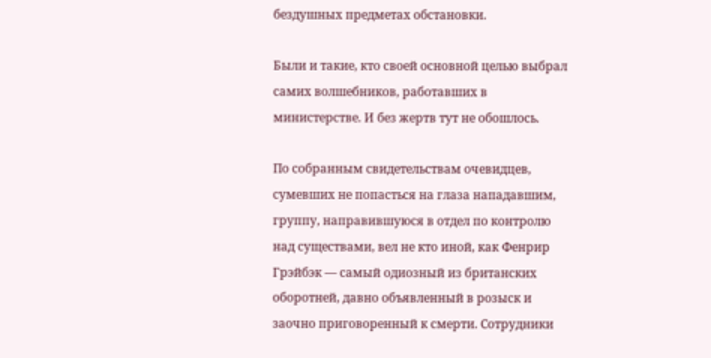бездушных предметах обстановки.

Были и такие, кто своей основной целью выбрал самих волшебников, работавших в министерстве. И без жертв тут не обошлось.

По собранным свидетельствам очевидцев, сумевших не попасться на глаза нападавшим, группу, направившуюся в отдел по контролю над существами, вел не кто иной, как Фенрир Грэйбэк — самый одиозный из британских оборотней, давно объявленный в розыск и заочно приговоренный к смерти. Сотрудники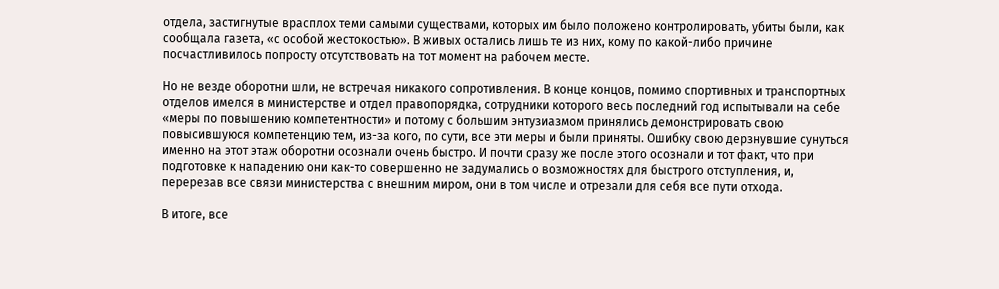отдела, застигнутые врасплох теми самыми существами, которых им было положено контролировать, убиты были, как сообщала газета, «с особой жестокостью». В живых остались лишь те из них, кому по какой-либо причине посчастливилось попросту отсутствовать на тот момент на рабочем месте.

Но не везде оборотни шли, не встречая никакого сопротивления. В конце концов, помимо спортивных и транспортных отделов имелся в министерстве и отдел правопорядка, сотрудники которого весь последний год испытывали на себе «меры по повышению компетентности» и потому с большим энтузиазмом принялись демонстрировать свою повысившуюся компетенцию тем, из-за кого, по сути, все эти меры и были приняты. Ошибку свою дерзнувшие сунуться именно на этот этаж оборотни осознали очень быстро. И почти сразу же после этого осознали и тот факт, что при подготовке к нападению они как-то совершенно не задумались о возможностях для быстрого отступления, и, перерезав все связи министерства с внешним миром, они в том числе и отрезали для себя все пути отхода.

В итоге, все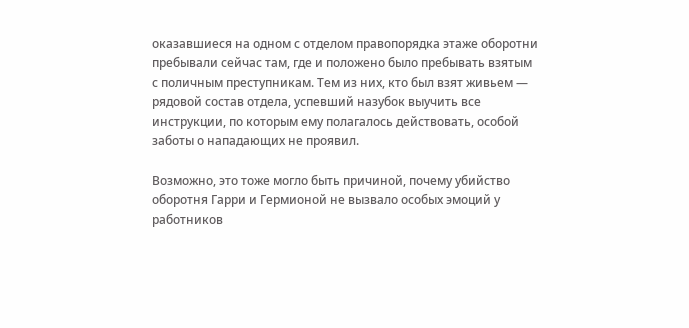оказавшиеся на одном с отделом правопорядка этаже оборотни пребывали сейчас там, где и положено было пребывать взятым с поличным преступникам. Тем из них, кто был взят живьем — рядовой состав отдела, успевший назубок выучить все инструкции, по которым ему полагалось действовать, особой заботы о нападающих не проявил.

Возможно, это тоже могло быть причиной, почему убийство оборотня Гарри и Гермионой не вызвало особых эмоций у работников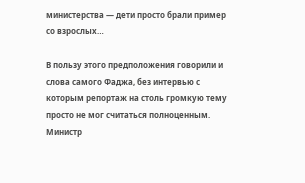министерства — дети просто брали пример со взрослых…

В пользу этого предположения говорили и слова самого Фаджа, без интервью с которым репортаж на столь громкую тему просто не мог считаться полноценным. Министр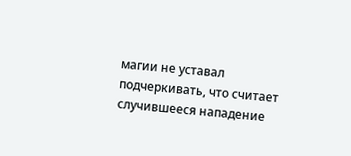магии не уставал подчеркивать, что считает случившееся нападение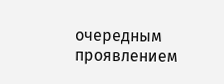очередным проявлением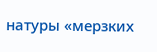натуры «мерзких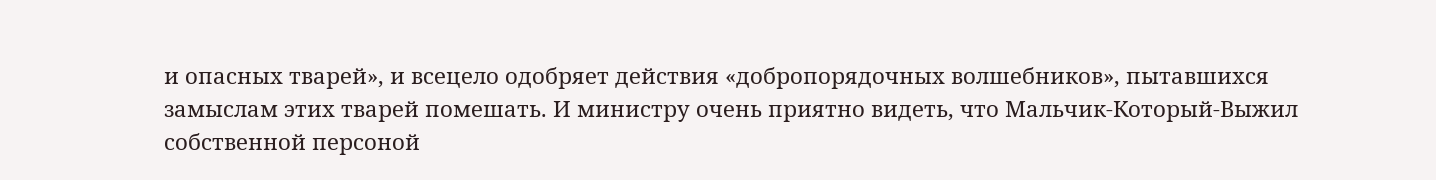и опасных тварей», и всецело одобряет действия «добропорядочных волшебников», пытавшихся замыслам этих тварей помешать. И министру очень приятно видеть, что Мальчик-Который-Выжил собственной персоной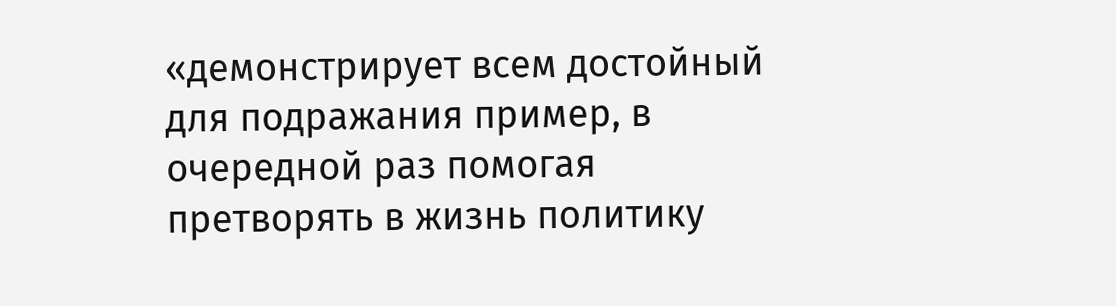«демонстрирует всем достойный для подражания пример, в очередной раз помогая претворять в жизнь политику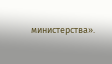министерства».